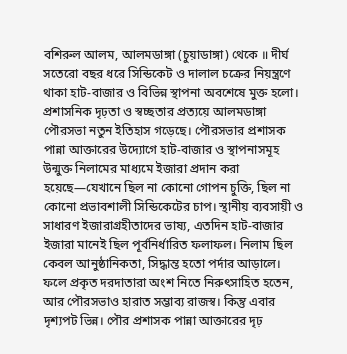বশিরুল আলম, আলমডাঙ্গা (চুয়াডাঙ্গা) থেকে ॥ দীর্ঘ সতেরো বছর ধরে সিন্ডিকেট ও দালাল চক্রের নিয়ন্ত্রণে থাকা হাট-বাজার ও বিভিন্ন স্থাপনা অবশেষে মুক্ত হলো। প্রশাসনিক দৃঢ়তা ও স্বচ্ছতার প্রত্যয়ে আলমডাঙ্গা পৌরসভা নতুন ইতিহাস গড়েছে। পৌরসভার প্রশাসক পান্না আক্তারের উদ্যোগে হাট-বাজার ও স্থাপনাসমূহ উন্মুক্ত নিলামের মাধ্যমে ইজারা প্রদান করা হয়েছে—যেখানে ছিল না কোনো গোপন চুক্তি, ছিল না কোনো প্রভাবশালী সিন্ডিকেটের চাপ। স্থানীয় ব্যবসায়ী ও সাধারণ ইজারাগ্রহীতাদের ভাষ্য, এতদিন হাট-বাজার ইজারা মানেই ছিল পূর্বনির্ধারিত ফলাফল। নিলাম ছিল কেবল আনুষ্ঠানিকতা, সিদ্ধান্ত হতো পর্দার আড়ালে। ফলে প্রকৃত দরদাতারা অংশ নিতে নিরুৎসাহিত হতেন, আর পৌরসভাও হারাত সম্ভাব্য রাজস্ব। কিন্তু এবার দৃশ্যপট ভিন্ন। পৌর প্রশাসক পান্না আক্তারের দৃঢ়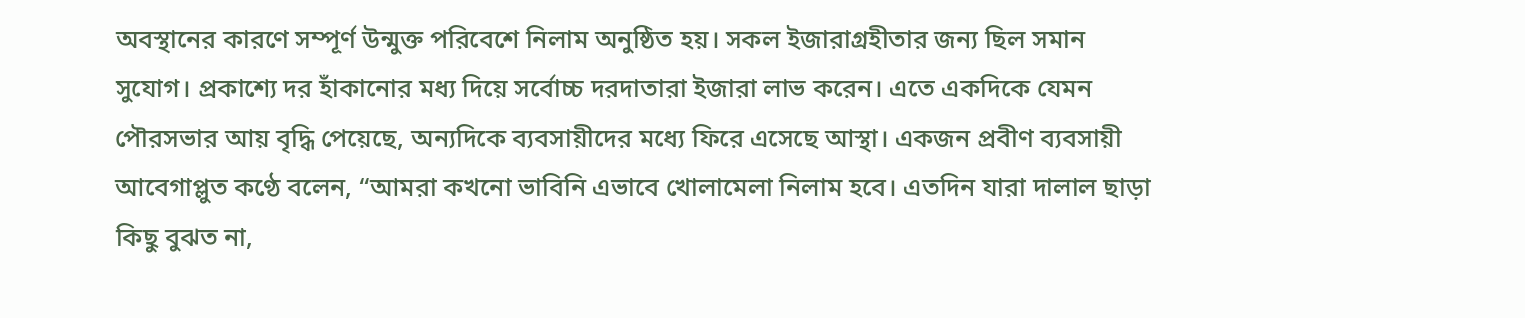অবস্থানের কারণে সম্পূর্ণ উন্মুক্ত পরিবেশে নিলাম অনুষ্ঠিত হয়। সকল ইজারাগ্রহীতার জন্য ছিল সমান সুযোগ। প্রকাশ্যে দর হাঁকানোর মধ্য দিয়ে সর্বোচ্চ দরদাতারা ইজারা লাভ করেন। এতে একদিকে যেমন পৌরসভার আয় বৃদ্ধি পেয়েছে, অন্যদিকে ব্যবসায়ীদের মধ্যে ফিরে এসেছে আস্থা। একজন প্রবীণ ব্যবসায়ী আবেগাপ্লুত কণ্ঠে বলেন, “আমরা কখনো ভাবিনি এভাবে খোলামেলা নিলাম হবে। এতদিন যারা দালাল ছাড়া কিছু বুঝত না,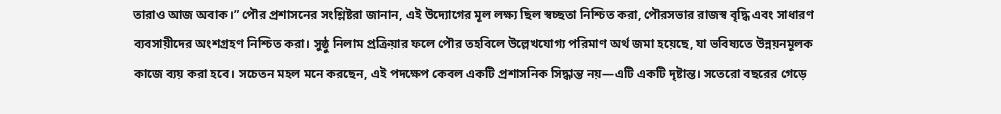তারাও আজ অবাক।” পৌর প্রশাসনের সংশ্লিষ্টরা জানান, এই উদ্যোগের মূল লক্ষ্য ছিল স্বচ্ছতা নিশ্চিত করা, পৌরসভার রাজস্ব বৃদ্ধি এবং সাধারণ ব্যবসায়ীদের অংশগ্রহণ নিশ্চিত করা। সুষ্ঠু নিলাম প্রক্রিয়ার ফলে পৌর তহবিলে উল্লেখযোগ্য পরিমাণ অর্থ জমা হয়েছে, যা ভবিষ্যতে উন্নয়নমূলক কাজে ব্যয় করা হবে। সচেতন মহল মনে করছেন, এই পদক্ষেপ কেবল একটি প্রশাসনিক সিদ্ধান্ত নয়—এটি একটি দৃষ্টান্ত। সতেরো বছরের গেড়ে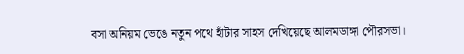বসা অনিয়ম ভেঙে নতুন পথে হাঁটার সাহস দেখিয়েছে আলমডাঙ্গা পৌরসভা।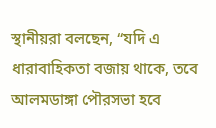স্থানীয়রা বলছেন, “যদি এ ধারাবাহিকতা বজায় থাকে, তবে আলমডাঙ্গা পৌরসভা হবে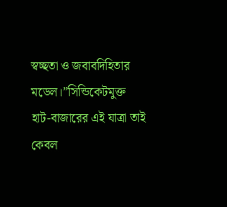স্বচ্ছতা ও জবাবদিহিতার মডেল।”সিন্ডিকেটমুক্ত হাট-বাজারের এই যাত্রা তাই কেবল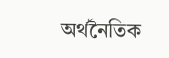অর্থনৈতিক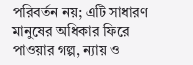পরিবর্তন নয়; এটি সাধারণ মানুষের অধিকার ফিরে পাওয়ার গল্প, ন্যায় ও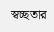স্বচ্ছতার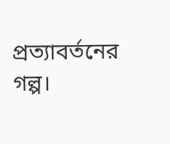প্রত্যাবর্তনের গল্প।